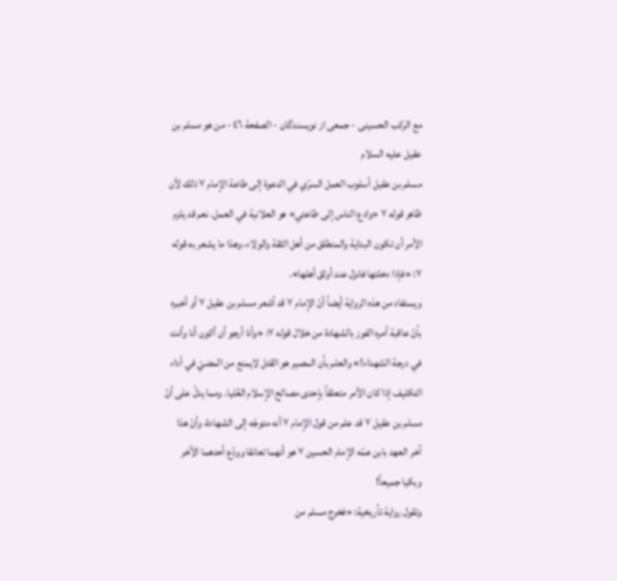مع الركب الحسينى - جمعی از نویسندگان - الصفحة ٤٦ - من هو مسلم بن عقيل عليه السلام
مسلم بن عقيل أسلوب العمل السرّي في الدعوة إلى طاعة الإمام ٧ ذلك لأن ظاهر قوله ٧ «وادع الناس إلى طاعتي» هو العلانية في العمل. نعم قد يلزم الأمر أن تكون البداية والمنطلق من أهل الثقة والولاء، وهذا ما يشعر به قوله ٧: «فإذا دخلتها فانزل عند أوثق أهلها».
ويستفاد من هذه الرواية أيضاً أنّ الإمام ٧ قد أشعر مسلم بن عقيل ٧ أو أخبره بأنّ عاقبة أمره الفوز بالشهادة من خلال قوله ٧: «وأنا أرجو أن أكون أنا وأنت في درجة الشهداء!» والعلم بأن المصير هو القتل لايمنع من المضيّ في أداء التكليف إذا كان الأمر متعلقاً بإحدى مصالح الإسلام العُليا. ومما يدلّ على أنّ مسلم بن عقيل ٧ قد علم من قول الإمام ٧ أنه متوجّه إلى الشهادة، وأنّ هذا آخر العهد بابن عمّه الإمام الحسين ٧ هو أنهما تعانقا وودّع أحدهما الآخر وبكيا جميعاً!
وتقول رواية تأريخية: «فخرج مسلم من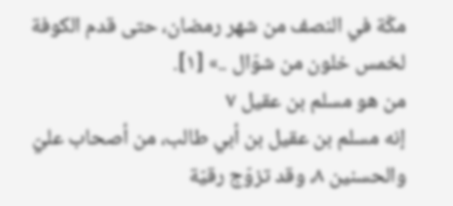مكّة في النصف من شهر رمضان، حتى قدم الكوفة لخمس خلون من شوّال ..» [١].
من هو مسلم بن عقيل ٧
إنه مسلم بن عقيل بن أبي طالب، من أصحاب عليّ والحسنين ٨، وقد تزوّج رقيّة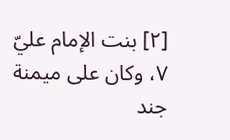[٢] بنت الإمام عليّ ٧، وكان على ميمنة جند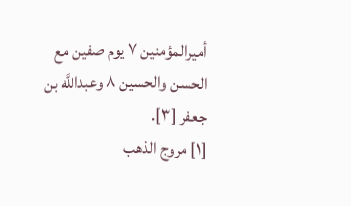أميرالمؤمنين ٧ يوم صفين مع الحسن والحسين ٨ وعبداللَّه بن جعفر [٣].
[١] مروج الذهب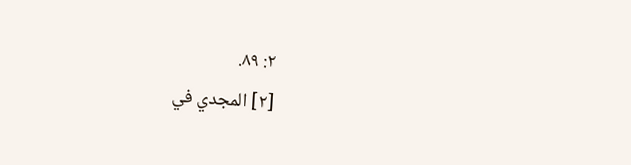٢: ٨٩.
[٢] المجدي في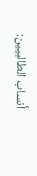أنساب الطالبيين: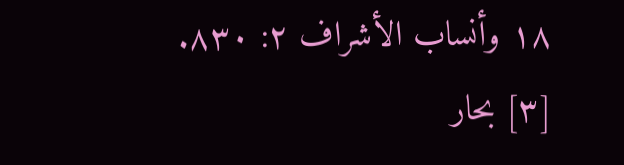١٨ وأنساب الأشراف ٢: ٨٣٠.
[٣] بحار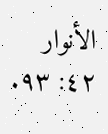الأنوار ٤٢: ٩٣.